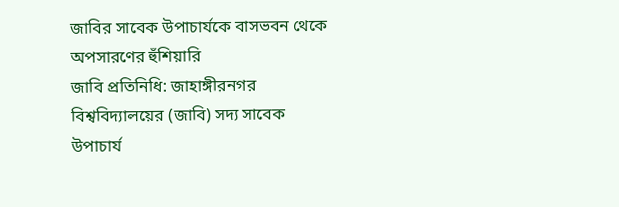জাবির সাবেক উপাচার্যকে বাসভবন থেকে অপসারণের হুঁশিয়ারি
জাবি প্রতিনিধি: জাহাঙ্গীরনগর বিশ্ববিদ্যালয়ের (জাবি) সদ্য সাবেক উপাচার্য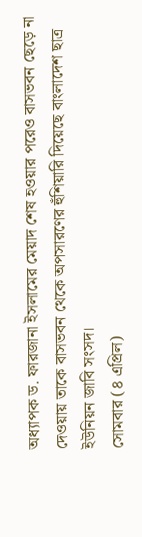অধ্যাপক ড. ফারজানা ইসলামের মেয়াদ শেষ হওয়ার পরেও বাসভবন ছেড়ে না দেওয়ায় তাকে বাসভবন থেকে অপসারণের হুঁশিয়ারি দিয়েছে বাংলাদেশ ছাত্র ইউনিয়ন জাবি সংসদ।
সোমবার (৪ এপ্রিল)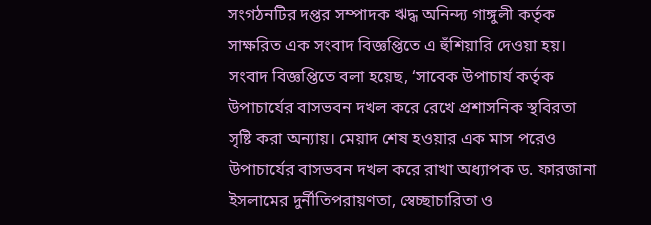সংগঠনটির দপ্তর সম্পাদক ঋদ্ধ অনিন্দ্য গাঙ্গুলী কর্তৃক সাক্ষরিত এক সংবাদ বিজ্ঞপ্তিতে এ হুঁশিয়ারি দেওয়া হয়।
সংবাদ বিজ্ঞপ্তিতে বলা হয়েছ, ‘সাবেক উপাচার্য কর্তৃক উপাচার্যের বাসভবন দখল করে রেখে প্রশাসনিক স্থবিরতা সৃষ্টি করা অন্যায়। মেয়াদ শেষ হওয়ার এক মাস পরেও উপাচার্যের বাসভবন দখল করে রাখা অধ্যাপক ড. ফারজানা ইসলামের দুর্নীতিপরায়ণতা, স্বেচ্ছাচারিতা ও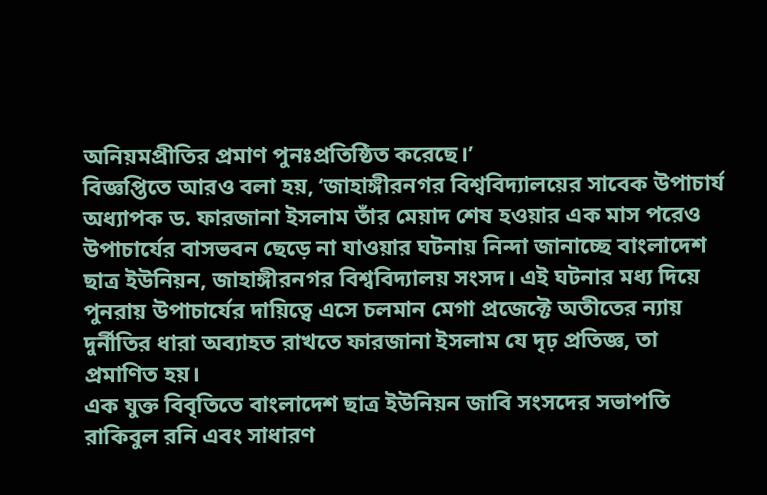অনিয়মপ্রীতির প্রমাণ পুনঃপ্রতিষ্ঠিত করেছে।’
বিজ্ঞপ্তিতে আরও বলা হয়, ‘জাহাঙ্গীরনগর বিশ্ববিদ্যালয়ের সাবেক উপাচার্য অধ্যাপক ড. ফারজানা ইসলাম তাঁর মেয়াদ শেষ হওয়ার এক মাস পরেও উপাচার্যের বাসভবন ছেড়ে না যাওয়ার ঘটনায় নিন্দা জানাচ্ছে বাংলাদেশ ছাত্র ইউনিয়ন, জাহাঙ্গীরনগর বিশ্ববিদ্যালয় সংসদ। এই ঘটনার মধ্য দিয়ে পুনরায় উপাচার্যের দায়িত্বে এসে চলমান মেগা প্রজেক্টে অতীতের ন্যায় দুর্নীতির ধারা অব্যাহত রাখতে ফারজানা ইসলাম যে দৃঢ় প্রতিজ্ঞ, তা প্রমাণিত হয়।
এক যুক্ত বিবৃতিতে বাংলাদেশ ছাত্র ইউনিয়ন জাবি সংসদের সভাপতি রাকিবুল রনি এবং সাধারণ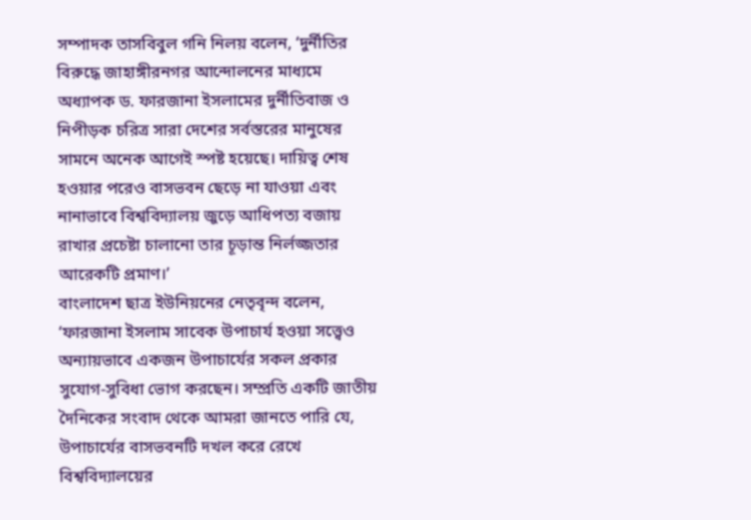সম্পাদক তাসবিবুল গনি নিলয় বলেন, ‘দুর্নীতির বিরুদ্ধে জাহাঙ্গীরনগর আন্দোলনের মাধ্যমে অধ্যাপক ড. ফারজানা ইসলামের দুর্নীতিবাজ ও নিপীড়ক চরিত্র সারা দেশের সর্বস্তরের মানুষের সামনে অনেক আগেই স্পষ্ট হয়েছে। দায়িত্ব শেষ হওয়ার পরেও বাসভবন ছেড়ে না যাওয়া এবং নানাভাবে বিশ্ববিদ্যালয় জুড়ে আধিপত্য বজায় রাখার প্রচেষ্টা চালানো তার চূড়ান্ত নির্লজ্জতার আরেকটি প্রমাণ।’
বাংলাদেশ ছাত্র ইউনিয়নের নেতৃবৃন্দ বলেন, ‘ফারজানা ইসলাম সাবেক উপাচার্য হওয়া সত্ত্বেও অন্যায়ভাবে একজন উপাচার্যের সকল প্রকার সুযোগ-সুবিধা ভোগ করছেন। সম্প্রতি একটি জাতীয় দৈনিকের সংবাদ থেকে আমরা জানতে পারি যে, উপাচার্যের বাসভবনটি দখল করে রেখে বিশ্ববিদ্যালয়ের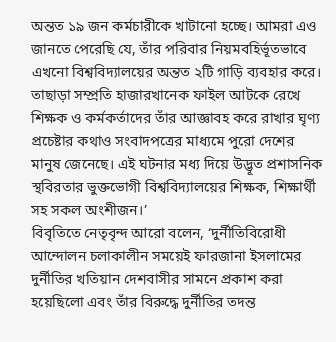অন্তত ১৯ জন কর্মচারীকে খাটানো হচ্ছে। আমরা এও জানতে পেরেছি যে, তাঁর পরিবার নিয়মবহির্ভূতভাবে এখনো বিশ্ববিদ্যালয়ের অন্তত ২টি গাড়ি ব্যবহার করে। তাছাড়া সম্প্রতি হাজারখানেক ফাইল আটকে রেখে শিক্ষক ও কর্মকর্তাদের তাঁর আজ্ঞাবহ করে রাখার ঘৃণ্য প্রচেষ্টার কথাও সংবাদপত্রের মাধ্যমে পুরো দেশের মানুষ জেনেছে। এই ঘটনার মধ্য দিয়ে উদ্ভূত প্রশাসনিক স্থবিরতার ভুক্তভোগী বিশ্ববিদ্যালয়ের শিক্ষক, শিক্ষার্থী সহ সকল অংশীজন।’
বিবৃতিতে নেতৃবৃন্দ আরো বলেন, ‘দুর্নীতিবিরোধী আন্দোলন চলাকালীন সময়েই ফারজানা ইসলামের দুর্নীতির খতিয়ান দেশবাসীর সামনে প্রকাশ করা হয়েছিলো এবং তাঁর বিরুদ্ধে দুর্নীতির তদন্ত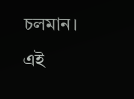চলমান। এই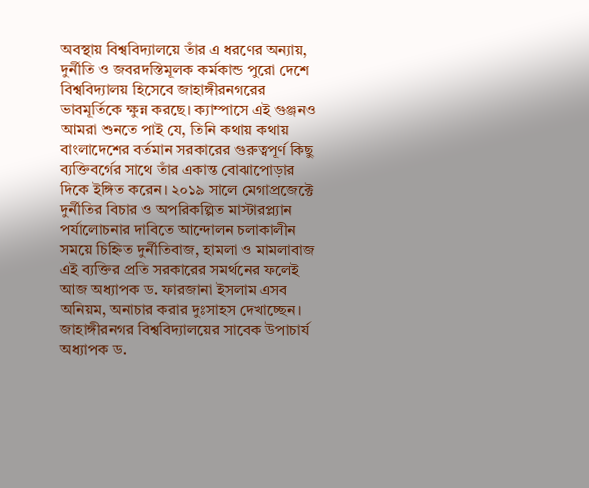অবস্থায় বিশ্ববিদ্যালয়ে তাঁর এ ধরণের অন্যায়, দুর্নীতি ও জবরদস্তিমূলক কর্মকান্ড পুরো দেশে বিশ্ববিদ্যালয় হিসেবে জাহাঙ্গীরনগরের ভাবমূর্তিকে ক্ষুন্ন করছে। ক্যাম্পাসে এই গুঞ্জনও আমরা শুনতে পাই যে, তিনি কথায় কথায় বাংলাদেশের বর্তমান সরকারের গুরুত্বপূর্ণ কিছু ব্যক্তিবর্গের সাথে তাঁর একান্ত বোঝাপোড়ার দিকে ইঙ্গিত করেন। ২০১৯ সালে মেগাপ্রজেক্টে দুর্নীতির বিচার ও অপরিকল্পিত মাস্টারপ্ল্যান পর্যালোচনার দাবিতে আন্দোলন চলাকালীন সময়ে চিহ্নিত দুর্নীতিবাজ, হামলা ও মামলাবাজ এই ব্যক্তির প্রতি সরকারের সমর্থনের ফলেই আজ অধ্যাপক ড. ফারজানা ইসলাম এসব অনিয়ম, অনাচার করার দুঃসাহস দেখাচ্ছেন।
জাহাঙ্গীরনগর বিশ্ববিদ্যালয়ের সাবেক উপাচার্য অধ্যাপক ড.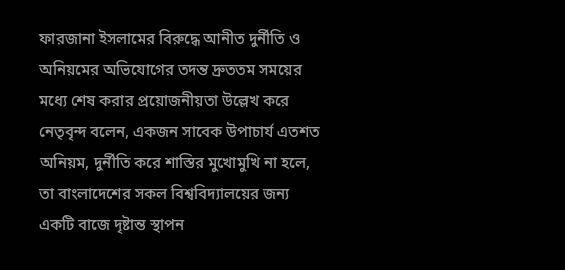ফারজানা ইসলামের বিরুদ্ধে আনীত দুর্নীতি ও অনিয়মের অভিযোগের তদন্ত দ্রুততম সময়ের মধ্যে শেষ করার প্রয়োজনীয়তা উল্লেখ করে নেতৃবৃন্দ বলেন, একজন সাবেক উপাচার্য এতশত অনিয়ম, দুর্নীতি করে শাস্তির মুখোমুখি না হলে, তা বাংলাদেশের সকল বিশ্ববিদ্যালয়ের জন্য একটি বাজে দৃষ্টান্ত স্থাপন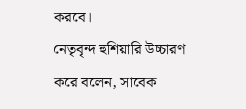করবে।
নেতৃবৃন্দ হুশিয়ারি উচ্চারণ করে বলেন, সাবেক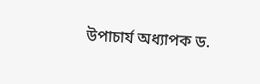উপাচার্য অধ্যাপক ড.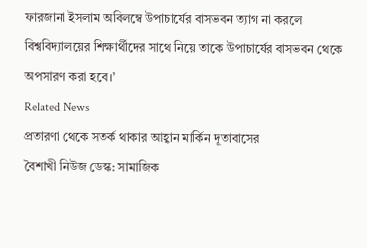ফারজানা ইসলাম অবিলম্বে উপাচার্যের বাসভবন ত্যাগ না করলে বিশ্ববিদ্যালয়ের শিক্ষার্থীদের সাথে নিয়ে তাকে উপাচার্যের বাসভবন থেকে অপসারণ করা হবে।’
Related News
প্রতারণা থেকে সতর্ক থাকার আহ্বান মার্কিন দূতাবাসের
বৈশাখী নিউজ ডেস্ক: সামাজিক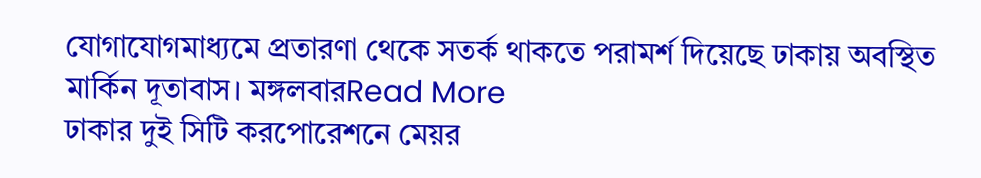যোগাযোগমাধ্যমে প্রতারণা থেকে সতর্ক থাকতে পরামর্শ দিয়েছে ঢাকায় অবস্থিত মার্কিন দূতাবাস। মঙ্গলবারRead More
ঢাকার দুই সিটি করপোরেশনে মেয়র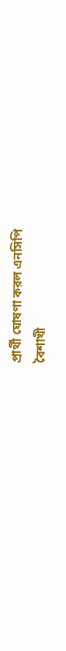প্রার্থী ঘোষণা করল এনসিপি
বৈশাখী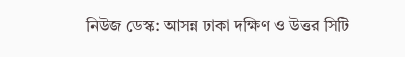নিউজ ডেস্ক: আসন্ন ঢাকা দক্ষিণ ও উত্তর সিটি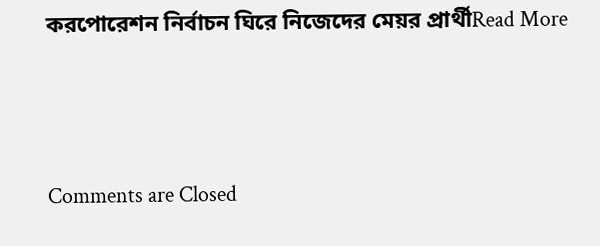করপোরেশন নির্বাচন ঘিরে নিজেদের মেয়র প্রার্থীRead More



Comments are Closed